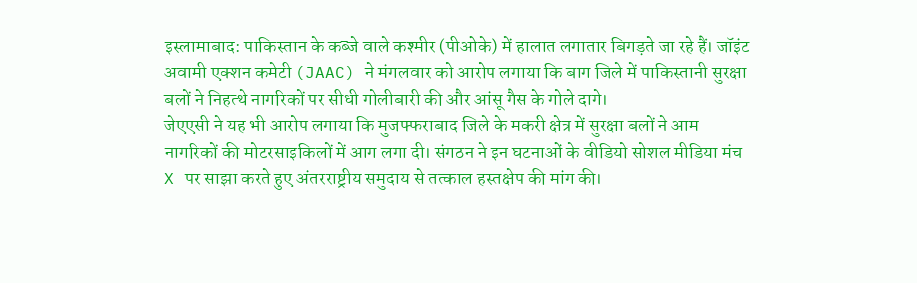इस्लामाबाद: पाकिस्तान के कब्जे वाले कश्मीर (पीओके) में हालात लगातार बिगड़ते जा रहे हैं। जॉइंट अवामी एक्शन कमेटी (JAAC) ने मंगलवार को आरोप लगाया कि बाग जिले में पाकिस्तानी सुरक्षा बलों ने निहत्थे नागरिकों पर सीधी गोलीबारी की और आंसू गैस के गोले दागे।
जेएएसी ने यह भी आरोप लगाया कि मुजफ्फराबाद जिले के मकरी क्षेत्र में सुरक्षा बलों ने आम नागरिकों की मोटरसाइकिलों में आग लगा दी। संगठन ने इन घटनाओं के वीडियो सोशल मीडिया मंच X पर साझा करते हुए अंतरराष्ट्रीय समुदाय से तत्काल हस्तक्षेप की मांग की।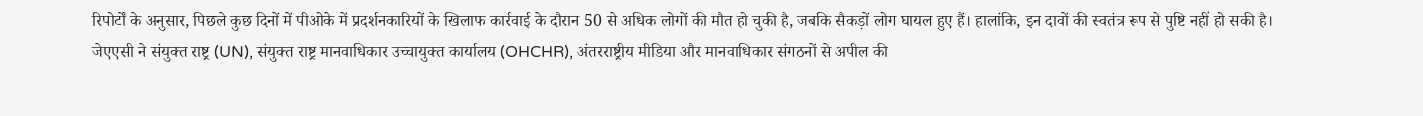रिपोर्टों के अनुसार, पिछले कुछ दिनों में पीओके में प्रदर्शनकारियों के खिलाफ कार्रवाई के दौरान 50 से अधिक लोगों की मौत हो चुकी है, जबकि सैकड़ों लोग घायल हुए हैं। हालांकि, इन दावों की स्वतंत्र रूप से पुष्टि नहीं हो सकी है।
जेएएसी ने संयुक्त राष्ट्र (UN), संयुक्त राष्ट्र मानवाधिकार उच्चायुक्त कार्यालय (OHCHR), अंतरराष्ट्रीय मीडिया और मानवाधिकार संगठनों से अपील की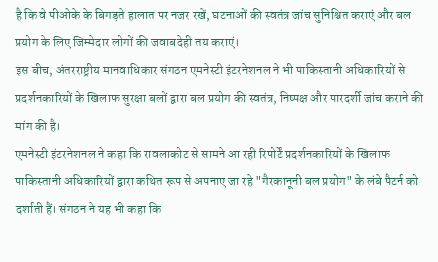है कि वे पीओके के बिगड़ते हालात पर नजर रखें, घटनाओं की स्वतंत्र जांच सुनिश्चित कराएं और बल प्रयोग के लिए जिम्मेदार लोगों की जवाबदेही तय कराएं।
इस बीच, अंतरराष्ट्रीय मानवाधिकार संगठन एमनेस्टी इंटरनेशनल ने भी पाकिस्तानी अधिकारियों से प्रदर्शनकारियों के खिलाफ सुरक्षा बलों द्वारा बल प्रयोग की स्वतंत्र, निष्पक्ष और पारदर्शी जांच कराने की मांग की है।
एमनेस्टी इंटरनेशनल ने कहा कि रावलाकोट से सामने आ रही रिपोर्टें प्रदर्शनकारियों के खिलाफ पाकिस्तानी अधिकारियों द्वारा कथित रूप से अपनाए जा रहे "गैरकानूनी बल प्रयोग" के लंबे पैटर्न को दर्शाती हैं। संगठन ने यह भी कहा कि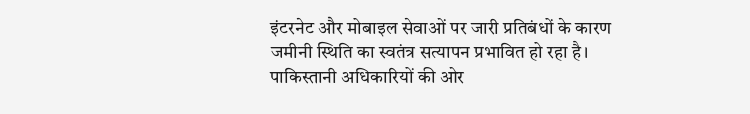इंटरनेट और मोबाइल सेवाओं पर जारी प्रतिबंधों के कारण जमीनी स्थिति का स्वतंत्र सत्यापन प्रभावित हो रहा है।
पाकिस्तानी अधिकारियों की ओर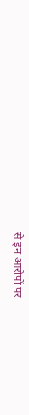से इन आरोपों पर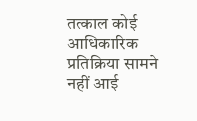तत्काल कोई आधिकारिक प्रतिक्रिया सामने नहीं आई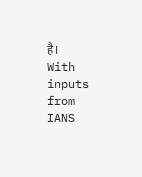है।
With inputs from IANS